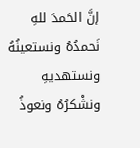إنَّ الحَمدَ للهِ نَحمدُهُ ونستعينُهُ ونستهديهِ ونشْكرُهُ ونعوذُ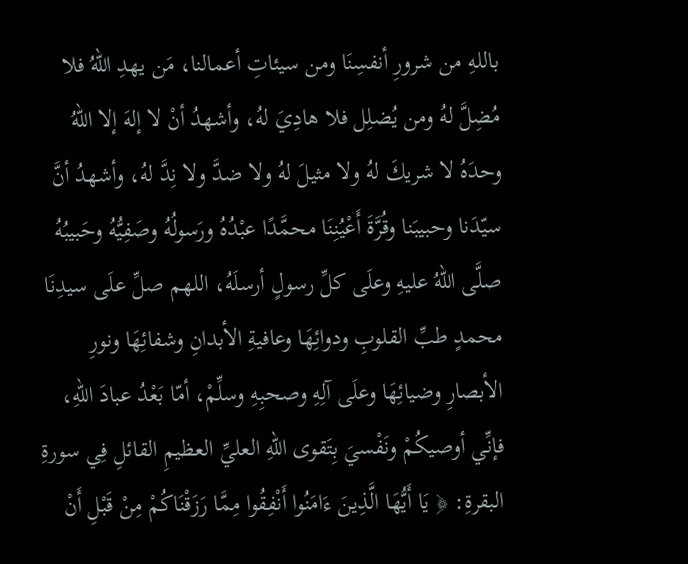باللهِ من شرورِ أنفسِنَا ومن سيئاتِ أعمالنا، مَن يهدِ اللهُ فلا مُضِلَّ لهُ ومن يُضلِل فلا هادِيَ لهُ، وأشهدُ أنْ لا إلهَ إلا اللهُ وحدَهُ لا شريكَ لهُ ولا مثيلَ لهُ ولا ضدَّ ولا نِدَّ لهُ، وأشهدُ أنَّ سيّدَنا وحبيبَنا وقُرَّةَ أَعْيُنِنَا محمَّدًا عبْدُهُ ورَسولُهُ وصَفِيُّهُ وحَبيبُهُ صلَّى اللهُ عليهِ وعلَى كلِّ رسولٍ أرسلَهُ، اللهم صلِّ علَى سيدِنَا محمدٍ طبِّ القلوبِ ودوائِهَا وعافيةِ الأبدانِ وشفائِهَا ونورِ الأبصارِ وضيائِهَا وعلَى آلِهِ وصحبِهِ وسلِّمْ، أمّا بَعْدُ عبادَ اللهِ، فإنِّي أوصيكُمْ ونَفْسيَ بِتَقوى اللهِ العليِّ العظيمِ القائلِ فِي سورةِ البقرةِ: ﴿ يَا أَيُّهَا الَّذِينَ ءَامَنُوا أَنْفِقُوا مِمَّا رَزَقْنَاكُمْ مِنْ قَبْلِ أَنْ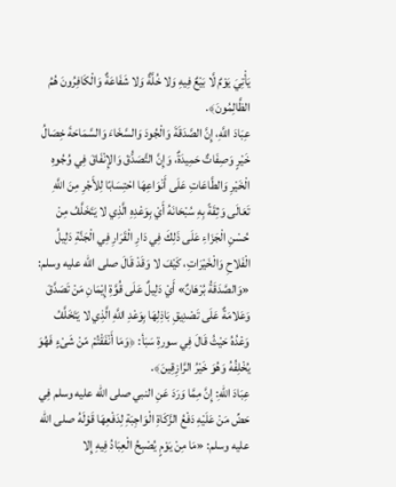يَأْتِيَ يَوْمٌ لَّا بَيْعٌ فِيهِ وَلا خُلَّةٌ وَلا شَفَاعَةٌ وَالْكَافِرُونَ هُمُ الظَّالِمُونَ﴾.
عِبَادَ اللَّهِ، إِنَّ الصَّدَقَةَ وَالْجُودَ وَالسَّخَاءَ وَالسَّمَاحَةَ خِصَالُ خَيْرٍ وَصِفَاتٌ حَمِيدَةٌ، وَإِنَّ التَّصَدُّقَ وَالإِنْفَاقَ فِي وُجُوهِ الْخَيْرِ وَالطَّاعَاتِ عَلَى أَنْوَاعِهَا احْتِسَابًا لِلأَجْرِ مِنَ اللَّهِ تَعَالَى وَثِقَةً بِهِ سُبْحَانَهُ أَيْ بِوَعْدِهِ الَّذِي لا يَتَخَلَّفُ مِنْ حُسْنِ الْجَزَاءِ عَلَى ذَلِكَ فِي دَارِ الْقَرَارِ فِي الْجَنَّةِ دَلِيلُ الْفَلاحِ وَالْخَيْرَاتِ، كَيْفَ لا وَقَدْ قَالَ صلى الله عليه وسلم: «وَالصَّدَقَةُ بُرْهَانٌ» أَيْ دَلِيلٌ عَلَى قُوَّةِ إِيْمَانِ مَنْ تَصَدَّقَ وَعَلامَةٌ عَلَى تَصْدِيقِ بَاذِلِهَا بِوَعْدِ اللَّهِ الَّذِي لا يَتَخَلَّفُ وَعْدُهُ حَيْثُ قَالَ فِي سورةِ سَبَأ: ﴿وَمَا أَنْفَقْتُمْ مّنْ شَىْءٍ فَهُوَ يُخْلِفُهُ وَهُوَ خَيْرُ الرَّازِقِينَ﴾.
عِبَادَ اللهِ: إِنَّ مِمَّا وَرَدَ عَنِ النبي صلى الله عليه وسلم فِي حَضِّ مَنْ عَلَيْهِ دَفْعُ الزَّكَاةِ الْوَاجِبَةِ لِدَفْعِهَا قَوْلَهُ صلى الله عليه وسلم: «مَا مِنْ يَوْمٍ يُصْبِحُ الْعِبَادُ فِيهِ إِلا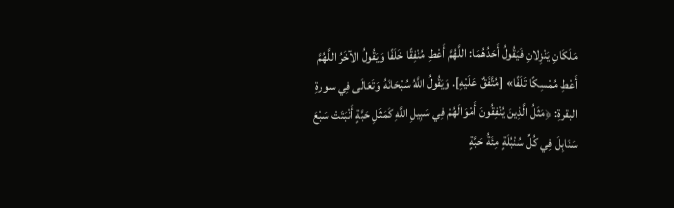مَلَكَانِ يَنْزِلانِ فَيَقُولُ أَحَدُهُمَا: اللَّهُمَّ أَعْطِ مُنْفِقًا خَلَفًا وَيَقُولُ الآخَرُ اللَّهُمَّ أَعْطِ مُمْسِكًا تَلَفًا» [مُتَّفَقٌ عَلَيْهِ]. وَيَقُولُ اللَّهُ سُبْحَانَهُ وَتَعَالَى فِي سورةِ البقرةِ: ﴿مَثَلُ الَّذِينَ يُنْفِقُونَ أَمْوَالَهُمْ فِي سَبِيلِ اللَّهِ كَمَثَلِ حَبَّةٍ أَنْبَتَتْ سَبْعَ سَنَابِلَ فِي كُلِّ سُنْبُلَةٍ مِئَةُ حَبَّةٍ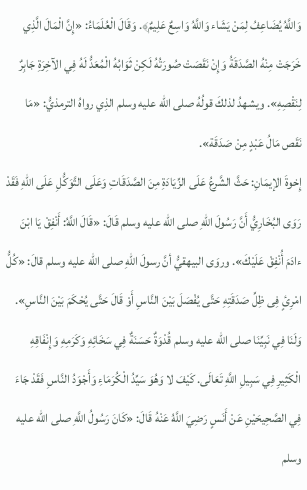وَاللَّهُ يُضَاعِفُ لِمَنْ يَشَاء وَاللَّهُ وَاسِعٌ عَلِيمٌ﴾. وَقَالَ الْعُلَمَاءُ: «إِنَّ الْمَالَ الَّذِي خَرَجَتْ مِنْهُ الصَّدَقَةُ وَإِنْ نَقَصَتْ صُورَتُهُ لَكِنْ ثَوَابُهُ الْمُعَدُّ لَهُ فِي الآخِرَةِ جَابِرٌ لِنَقْصِهِ». ويشهدُ لذلكَ قولُهُ صلى الله عليه وسلم الذِي رواهُ الترمذيُّ: «مَا نَقَص مَالُ عَبْدٍ مِنْ صَدَقَة».
إِخوةَ الإيمَانِ: حَثَّ الشَّرعُ عَلَى الزِّيَادَةِ مِنَ الصَّدَقَاتِ وَعَلَى التَّوَكُّلِ عَلَى اللهِ فَقَدْ رَوَى البُخَارِيُّ أَنَّ رَسُولَ اللهِ صلى الله عليه وسلم قَالَ: «قَالَ اللَّهُ: أَنْفِقْ يَا ابْنَ ءادَمَ أُنْفِقْ عَلَيْكَ». وروَى البيهقيُّ أنَّ رسولَ اللهِ صلى الله عليه وسلم قالَ: «كُلُّ امْرِئٍ فِى ظِلِّ صَدَقَتِهِ حَتَّى يُفْصَلَ بَيْنَ النَّاسِ أَوْ قَالَ حَتَّى يُحْكَمَ بَيْنَ النَّاسِ».
وَلَنَا فِي نَبِيِّنَا صلى الله عليه وسلم قُدْوَةٌ حَسَنَةٌ فِي سَخَائِهِ وَكَرَمِهِ وَإِنْفَاقِهِ الْكَثِيرِ فِي سَبِيلِ اللَّهِ تَعَالَى. كَيْفَ لا وَهُوَ سَيِّدُ الْكُرَمَاءِ وَأَجْوَدُ النَّاسِ فَقَدْ جَاءَ فِي الصَّحِيحَيْنِ عَنْ أَنَسٍ رَضِيَ اللَّهُ عَنْهُ قَالَ: «كَانَ رَسُولُ اللَّهِ صلى الله عليه وسلم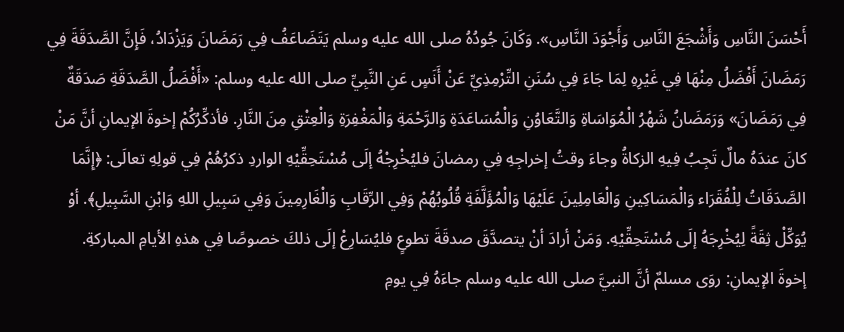أَحْسَنَ النَّاسِ وَأَشْجَعَ النَّاسِ وَأَجْوَدَ النَّاسِ». وَكَانَ جُودُهُ صلى الله عليه وسلم يَتَضَاعَفُ فِي رَمَضَانَ وَيَزْدَادُ، فَإِنَّ الصَّدَقَةَ فِي رَمَضَانَ أَفْضَلُ مِنْهَا فِي غَيْرِهِ لِمَا جَاءَ فِي سُنَنِ التِّرْمِذِيِّ عَنْ أَنَسٍ عَنِ النَّبِيِّ صلى الله عليه وسلم: «أَفْضَلُ الصَّدَقَةِ صَدَقَةٌ فِي رَمَضَانَ» وَرَمَضَانُ شَهْرُ الْمُوَاسَاةِ وَالتَّعَاوُنِ وَالْمُسَاعَدَةِ وَالرَّحْمَةِ وَالْمَغْفِرَةِ وَالْعِتْقِ مِنَ النَّارِ. فأذكِّرُكُمْ إخوةَ الإيمانِ أنَّ مَنْ كانَ عندَهُ مالٌ تَجِبُ فِيهِ الزكاةُ وجاءَ وقتُ إخراجِهِ فِي رمضانَ فليُخْرِجْهُ إلَى مُسْتَحِقِّيْهِ الواردِ ذكرُهُمْ فِي قولِهِ تعالَى: ﴿إِنَّمَا الصَّدَقَاتُ لِلْفُقَرَاء وَالْمَسَاكِينِ وَالْعَامِلِينَ عَلَيْهَا وَالْمُؤَلَّفَةِ قُلُوبُهُمْ وَفِي الرِّقَابِ وَالْغَارِمِينَ وَفِي سَبِيلِ اللهِ وَابْنِ السَّبِيلِ﴾. أوْ يُوَكِّلْ ثِقَةً لِيُخْرِجَهُ إلَى مُسْتَحِقِّيْهِ. وَمَنْ أرادَ أنْ يتصدَّقَ صدقَةَ تطوعٍ فليُسَارِعْ إلَى ذلكَ خصوصًا فِي هذهِ الأيامِ المباركةِ.
إخوةَ الإيمانِ: روَى مسلمٌ أنَّ النبيَّ صلى الله عليه وسلم جاءَهُ فِي يومِ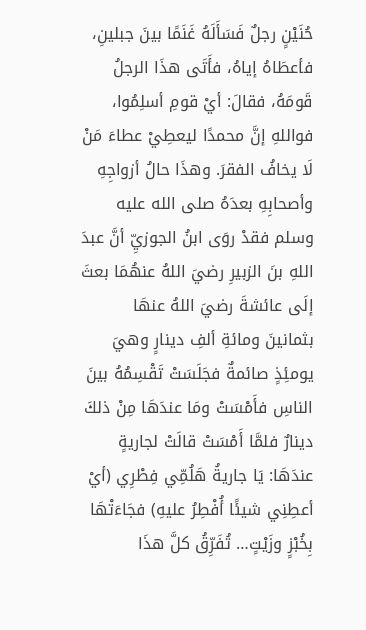حُنَيْنٍ رجلٌ فَسَأَلَهُ غَنَمًا بينَ جبلينِ، فأعطَاهُ إياهُ، فأَتَى هذَا الرجلُ قَومَهُ، فقالَ: أيْ قومِ أسلِمُوا، فواللهِ إنَّ محمدًا ليعطِيْ عطاءَ مَنْ لَا يخافُ الفقرَ. وهذَا حالُ أزواجِهِ وأصحابِهِ بعدَهُ صلى الله عليه وسلم فقدْ روَى ابنُ الجوزيِّ أنَّ عبدَ اللهِ بنَ الزبيرِ رضيَ اللهُ عنهُمَا بعثَ إلَى عائشةَ رضيَ اللهُ عنهَا بثمانينَ ومائةِ ألفِ دينارٍ وهيَ يومئِذٍ صائمةٌ فجَلَسَتْ تَقْسِمُهُ بينَ الناسِ فأَمْسَتْ ومَا عندَهَا مِنْ ذلكَ دينارٌ فلمَّا أَمْسَتْ قالَتْ لجاريةٍ عندَهَا: يَا جاريةُ هَلُمِّي فِطْرِي (أيْ أعطِنِي شيئًا أُفْطِرُ عليهِ) فجَاءَتْهَا بِخُبْزٍ وزَيْتٍ… تُفَرِّقُ كلَّ هذَا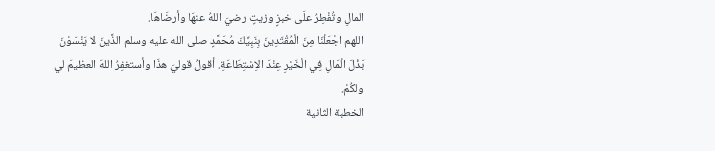المالِ وتُفْطِرُ علَى خبزٍ وزيتٍ رضيَ اللهُ عنهَا وأرضَاهَا.
اللهم اجْعَلْنَا مِنَ الْمُقْتَدِينَ بِنَبِيِّكَ مُحَمَّدٍ صلى الله عليه وسلم الذَّينَ لا يَنْسَوْنَ بَذْلَ الْمَالِ فِي الْخَيْرِ عِنْدَ الاِسْتِطَاعَةِ. أقولُ قوليَ هذَا وأستغفِرُ اللهَ العظيمَ لي ولكُمْ.
الخطبة الثانية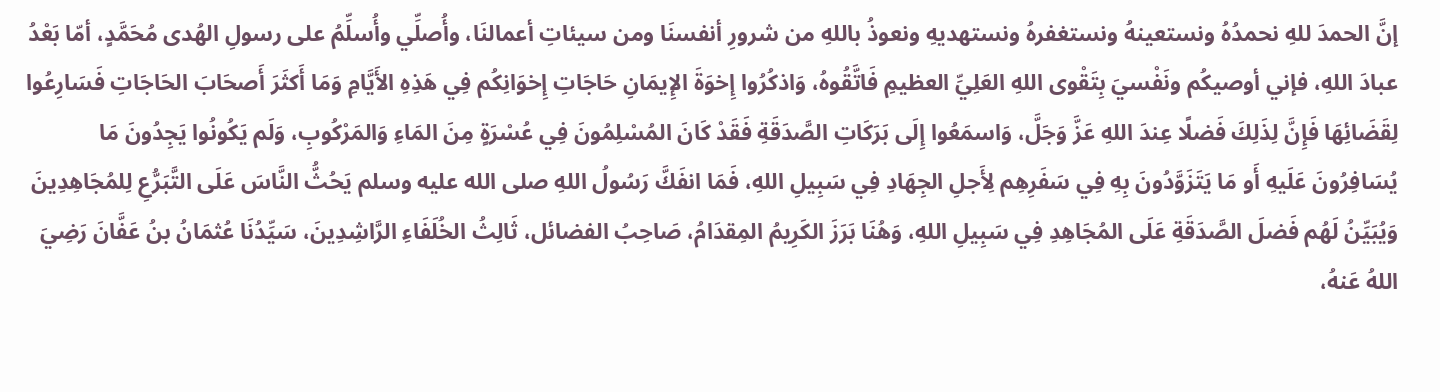إنَّ الحمدَ للهِ نحمدُهُ ونستعينهُ ونستغفرهُ ونستهديهِ ونعوذُ باللهِ من شرورِ أنفسنَا ومن سيئاتِ أعمالنَا، وأُصلِّي وأُسلِّمُ على رسولِ الهُدى مُحَمَّدٍ، أمّا بَعْدُ عبادَ اللهِ، فإني أوصيكُم ونَفْسيَ بِتَقْوى اللهِ العَلِيِّ العظيمِ فَاتَّقُوهُ، وَاذكُرُوا إِخوَةَ الإِيمَانِ حَاجَاتِ إِخوَانِكُم فِي هَذِهِ الأَيَّامِ وَمَا أَكثَرَ أَصحَابَ الحَاجَاتِ فَسَارِعُوا لِقَضَائِهَا فَإِنَّ لِذَلِكَ فَضلًا عِندَ اللهِ عَزَّ وَجَلَّ، وَاسمَعُوا إِلَى بَرَكَاتِ الصَّدَقَةِ فَقَدْ كَانَ المُسْلِمُونَ فِي عُسْرَةٍ مِنَ المَاءِ وَالمَرْكُوبِ، وَلَم يَكُونُوا يَجِدُونَ مَا يُسَافِرُونَ عَلَيهِ أَو مَا يَتَزَوَّدُونَ بِهِ فِي سَفَرِهِم لِأَجلِ الجِهَادِ فِي سَبِيلِ اللهِ، فَمَا انفَكَّ رَسُولُ اللهِ صلى الله عليه وسلم يَحُثُّ النَّاسَ عَلَى التَّبَرُّعِ لِلمُجَاهِدِينَ وَيُبَيِّنُ لَهُم فَضلَ الصَّدَقَةِ عَلَى المُجَاهِدِ فِي سَبِيلِ اللهِ، وَهُنَا بَرَزَ الكَرِيمُ المِقدَامُ، صَاحِبُ الفضائل، ثَالِثُ الخُلَفَاءِ الرَّاشِدِينَ، سَيِّدُنَا عُثمَانُ بنُ عَفَّانَ رَضِيَ اللهُ عَنهُ،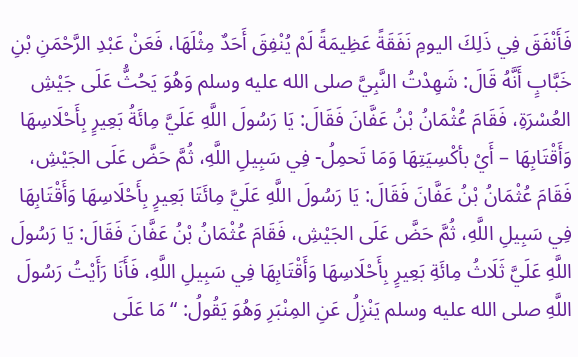فَأَنْفَقَ فِي ذَلِكَ اليومِ نَفَقَةً عَظِيمَةً لَمْ يُنْفِقَ أَحَدٌ مِثْلَهَا، فَعَنْ عَبْدِ الرَّحْمَنِ بْنِ خَبَّابٍ أَنَّهُ قَالَ: شَهِدْتُ النَّبِيَّ صلى الله عليه وسلم وَهُوَ يَحُثُّ عَلَى جَيْشِ العُسْرَةِ، فَقَامَ عُثْمَانُ بْنُ عَفَّانَ فَقَالَ: يَا رَسُولَ اللَّهِ عَلَيَّ مِائَةُ بَعِيرٍ بِأَحْلَاسِهَا وَأَقْتَابِهَا – أَيْ بأكْسِيَتِهَا وَمَا تَحمِلُ- فِي سَبِيلِ اللَّهِ، ثُمَّ حَضَّ عَلَى الجَيْشِ، فَقَامَ عُثْمَانُ بْنُ عَفَّانَ فَقَالَ: يَا رَسُولَ اللَّهِ عَلَيَّ مِائَتَا بَعِيرٍ بِأَحْلَاسِهَا وَأَقْتَابِهَا فِي سَبِيلِ اللَّهِ، ثُمَّ حَضَّ عَلَى الجَيْشِ، فَقَامَ عُثْمَانُ بْنُ عَفَّانَ فَقَالَ: يَا رَسُولَ اللَّهِ عَلَيَّ ثَلَاثُ مِائَةِ بَعِيرٍ بِأَحْلَاسِهَا وَأَقْتَابِهَا فِي سَبِيلِ اللَّهِ، فَأَنَا رَأَيْتُ رَسُولَ اللَّهِ صلى الله عليه وسلم يَنْزِلُ عَنِ المِنْبَرِ وَهُوَ يَقُولُ: “مَا عَلَى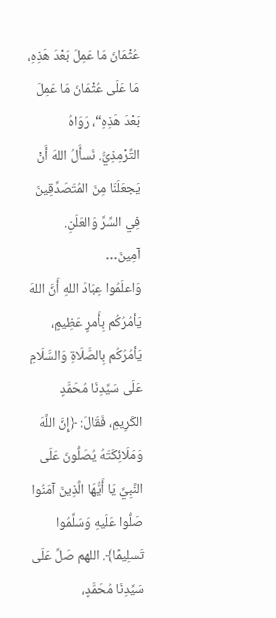عُثْمَانَ مَا عَمِلَ بَعْدَ هَذِهِ، مَا عَلَى عُثْمَانَ مَا عَمِلَ بَعْدَ هَذِهِ“، رَوَاهُ التِّرْمِذِيُّ. نَسأَلُ اللهَ أَنْ يَجعَلَنَا مِنَ المُتَصَدِّقِينَ فِي السِّرِّ وَالعَلَنِ. آمِينَ…
وَاعلَمُوا عِبَادَ اللهِ أَنَّ اللهَ يَأمُرُكُم بِأَمرٍ عَظِيمٍ، يَأمُرُكُم بِالصَّلَاةِ وَالسَّلَامِ عَلَى سَيِّدِنَا مُحَمَّدٍ الكَرِيمِ، فَقَالَ: ﴿إِنَّ اللَّهَ وَمَلَائِكَتَهُ يُصَلُّونَ عَلَى النَّبِيِّ يَا أَيُّهَا الَّذِينَ آمَنُوا صَلُّوا عَلَيهِ وَسَلِّمُوا تَسلِيمًا﴾. اللهم صَلِّ عَلَى سَيِّدِنَا مُحَمَّدٍ،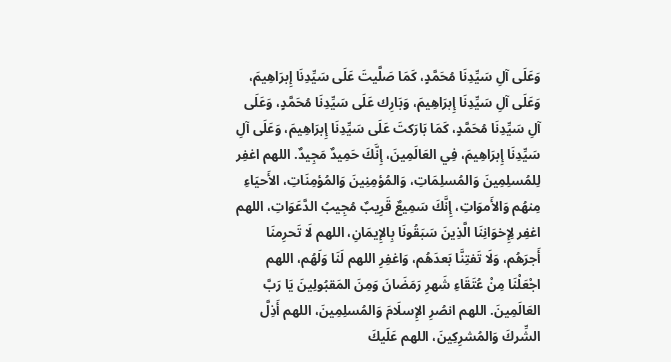وَعَلَى آلِ سَيِّدِنَا مُحَمَّدٍ، كَمَا صَلَّيتَ عَلَى سَيِّدِنَا إِبرَاهِيمَ، وَعَلَى آلِ سَيِّدِنَا إِبرَاهِيمَ، وَبَارِك عَلَى سَيِّدِنَا مُحَمَّدٍ، وَعَلَى آلِ سَيِّدِنَا مُحَمَّدٍ، كَمَا بَارَكتَ عَلَى سَيِّدِنَا إِبرَاهِيمَ، وَعَلَى آلِ سَيِّدِنَا إِبرَاهِيمَ، فِي العَالَمِينَ، إِنَّكَ حَمِيدٌ مَجِيدٌ. اللهم اغفِر لِلمُسلِمِينَ وَالمُسلِمَاتِ، وَالمُؤمِنِينَ وَالمُؤمِنَاتِ، الأَحيَاءِ مِنهُم وَالأَموَاتِ، إِنَّكَ سَمِيعٌ قَرِيبٌ مُجِيبُ الدَّعَوَاتِ، اللهم اغفِر لِإِخوَانِنَا الَّذِينَ سَبَقُونَا بِالإِيمَانِ، اللهم لَا تَحرِمنَا أَجرَهُم، وَلَا تَفتِنَّا بَعدَهُم، وَاغفِرِ اللهم لَنَا وَلَهُم، اللهم اجْعَلْنَا مِنْ عُتَقَاءِ شَهرِ رَمَضَانَ وَمِنَ المَقبُولِينَ يَا رَبَّ العَالَمِينَ. اللهم انصُرِ الإِسلَامَ وَالمُسلِمِينَ، اللهم أَذِلَّ الشِّركَ وَالمُشرِكِينَ، اللهم عَلَيكَ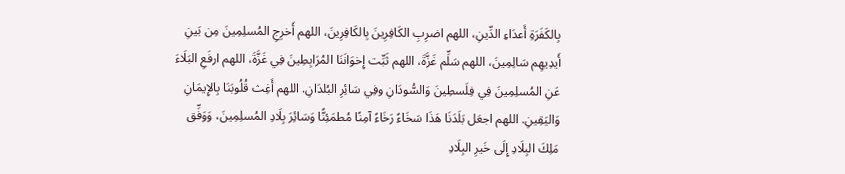بِالكَفَرَةِ أَعدَاءِ الدِّينِ، اللهم اضرِبِ الكَافِرِينَ بِالكَافِرِينَ، اللهم أَخرِجِ المُسلِمِينَ مِن بَينِ أَيدِيهِم سَالِمِينَ، اللهم سَلِّم غَزَّةَ، اللهم ثَبِّت إِخوَانَنَا المُرَابِطِينَ فِي غَزَّةَ، اللهم ارفَعِ البَلَاءَ عَنِ المُسلِمِينَ فِي فِلَسطِينَ وَالسُّودَانِ وفِي سَائِرِ البُلدَانِ. اللهم أَغِث قُلُوبَنَا بِالإِيمَانِ وَاليَقِينِ. اللهم اجعَل بَلَدَنَا هَذَا سَخَاءً رَخَاءً آمِنًا مُطمَئِنًّا وَسَائِرَ بِلَادِ المُسلِمِينَ، وَوَفِّق مَلِكَ البِلَادِ إِلَى خَيرِ البِلَادِ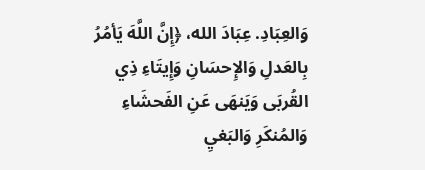وَالعِبَادِ. عِبَادَ الله، ﴿إِنَّ اللَّهَ يَأمُرُ بِالعَدلِ وَالإِحسَانِ وَإِيتَاءِ ذِي القُربَى وَيَنهَى عَنِ الفَحشَاءِ وَالمُنكَرِ وَالبَغيِ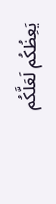يَعِظُكُم لَعَلَّكُم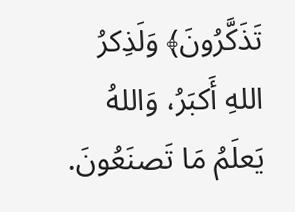تَذَكَّرُونَ﴾ وَلَذِكرُ اللهِ أَكبَرُ، وَاللهُ يَعلَمُ مَا تَصنَعُونَ.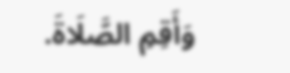وَأَقِمِ الصَّلَاةَ.